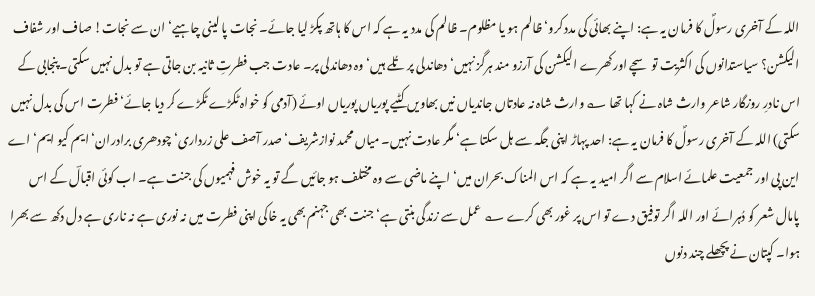اللہ کے آخری رسولؐ کا فرمان یہ ہے: اپنے بھائی کی مدد کرو‘ ظالم ہو یا مظلوم۔ ظالم کی مدد یہ ہے کہ اس کا ہاتھ پکڑ لیا جائے۔ نجات پا لینی چاہیے‘ ان سے نجات! صاف اور شفاف الیکشن؟ سیاستدانوں کی اکثریت تو سچے اور کھرے الیکشن کی آرزو مند ہرگز نہیں‘ دھاندلی پر تُلے ہیں‘ وہ دھاندلی پر۔ عادت جب فطرتِ ثانیہ بن جاتی ہے تو بدل نہیں سکتی۔ پنجابی کے اس نادرِ روزگار شاعر وارث شاہ نے کہا تھا ؎ وارث شاہ نہ عادتاں جاندیاں نیں بھاویں کٹیے پوریاں پوریاں اوئے (آدمی کو خواہ ٹکڑے ٹکڑے کر دیا جائے‘ فطرت اس کی بدل نہیں سکتی) اللہ کے آخری رسولؐ کا فرمان یہ ہے: احد پہاڑ اپنی جگہ سے ہل سکتا ہے‘ مگر عادت نہیں۔ میاں محمد نوازشریف‘ صدر آصف علی زرداری‘ چودھری برادران‘ ایم کیو ایم‘ اے این پی اور جمعیت علمائے اسلام سے اگر امید یہ ہے کہ اس المناک بحران میں‘ اپنے ماضی سے وہ مختلف ہو جائیں گے تو یہ خوش فہمیوں کی جنت ہے۔ اب کوئی اقبالؔ کے اس پامال شعر کو دُہرائے اور اللہ اگر توفیق دے تو اس پر غور بھی کرے ؎ عمل سے زندگی بنتی ہے‘ جنت بھی جہنم بھی یہ خاکی اپنی فطرت میں نہ نوری ہے نہ ناری ہے دل دکھ سے بھرا ہوا۔ کپتان نے پچھلے چند دنوں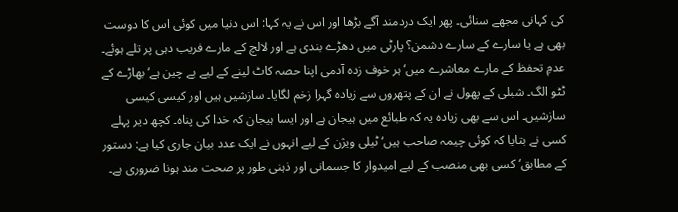کی کہانی مجھے سنائی۔ پھر ایک دردمند آگے بڑھا اور اس نے یہ کہا: اس دنیا میں کوئی اس کا دوست بھی ہے یا سارے کے سارے دشمن؟ پارٹی میں دھڑے بندی ہے اور لالچ کے مارے فریب دہی پر تلے ہوئے۔ عدمِ تحفظ کے مارے معاشرے میں‘ ہر خوف زدہ آدمی اپنا حصہ کاٹ لینے کے لیے بے چین ہے‘ بھاڑے کے ٹٹو الگ۔ شبلی کے پھول نے ان کے پتھروں سے زیادہ گہرا زخم لگایا۔ سازشیں ہیں اور کیسی کیسی سازشیں۔ اس سے بھی زیادہ یہ کہ طبائع میں ہیجان ہے اور ایسا ہیجان کہ خدا کی پناہ۔ کچھ دیر پہلے کسی نے بتایا کہ کوئی چیمہ صاحب ہیں‘ ٹیلی ویژن کے لیے انہوں نے ایک عدد بیان جاری کیا ہے: دستور کے مطابق‘ کسی بھی منصب کے لیے امیدوار کا جسمانی اور ذہنی طور پر صحت مند ہونا ضروری ہے۔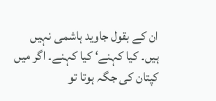ان کے بقول جاوید ہاشمی نہیں ہیں۔ کیا کہنے‘ کیا کہنے۔ اگر میں کپتان کی جگہ ہوتا تو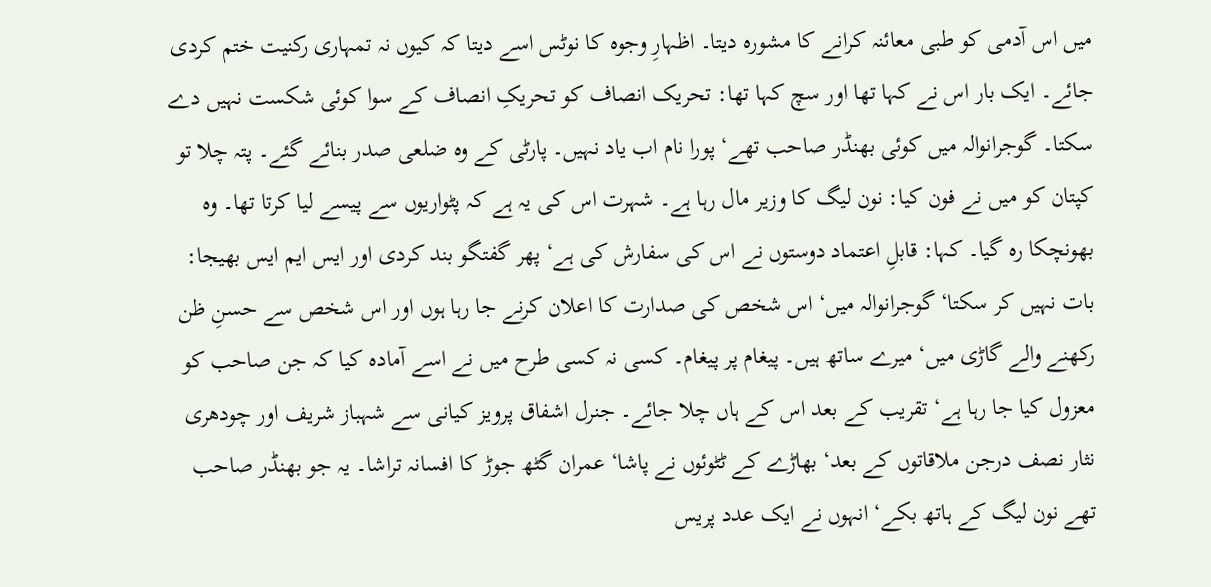میں اس آدمی کو طبی معائنہ کرانے کا مشورہ دیتا۔ اظہارِ وجوہ کا نوٹس اسے دیتا کہ کیوں نہ تمہاری رکنیت ختم کردی جائے۔ ایک بار اس نے کہا تھا اور سچ کہا تھا: تحریک انصاف کو تحریکِ انصاف کے سوا کوئی شکست نہیں دے سکتا۔ گوجرانوالہ میں کوئی بھنڈر صاحب تھے‘ پورا نام اب یاد نہیں۔ پارٹی کے وہ ضلعی صدر بنائے گئے۔ پتہ چلا تو کپتان کو میں نے فون کیا: نون لیگ کا وزیر مال رہا ہے۔ شہرت اس کی یہ ہے کہ پٹواریوں سے پیسے لیا کرتا تھا۔ وہ بھونچکا رہ گیا۔ کہا: قابلِ اعتماد دوستوں نے اس کی سفارش کی ہے‘ پھر گفتگو بند کردی اور ایس ایم ایس بھیجا: بات نہیں کر سکتا‘ گوجرانوالہ میں‘ اس شخص کی صدارت کا اعلان کرنے جا رہا ہوں اور اس شخص سے حسنِ ظن رکھنے والے گاڑی میں‘ میرے ساتھ ہیں۔ پیغام پر پیغام۔ کسی نہ کسی طرح میں نے اسے آمادہ کیا کہ جن صاحب کو معزول کیا جا رہا ہے‘ تقریب کے بعد اس کے ہاں چلا جائے۔ جنرل اشفاق پرویز کیانی سے شہباز شریف اور چودھری نثار نصف درجن ملاقاتوں کے بعد‘ بھاڑے کے ٹٹوئوں نے پاشا‘ عمران گٹھ جوڑ کا افسانہ تراشا۔ یہ جو بھنڈر صاحب تھے نون لیگ کے ہاتھ بکے‘ انہوں نے ایک عدد پریس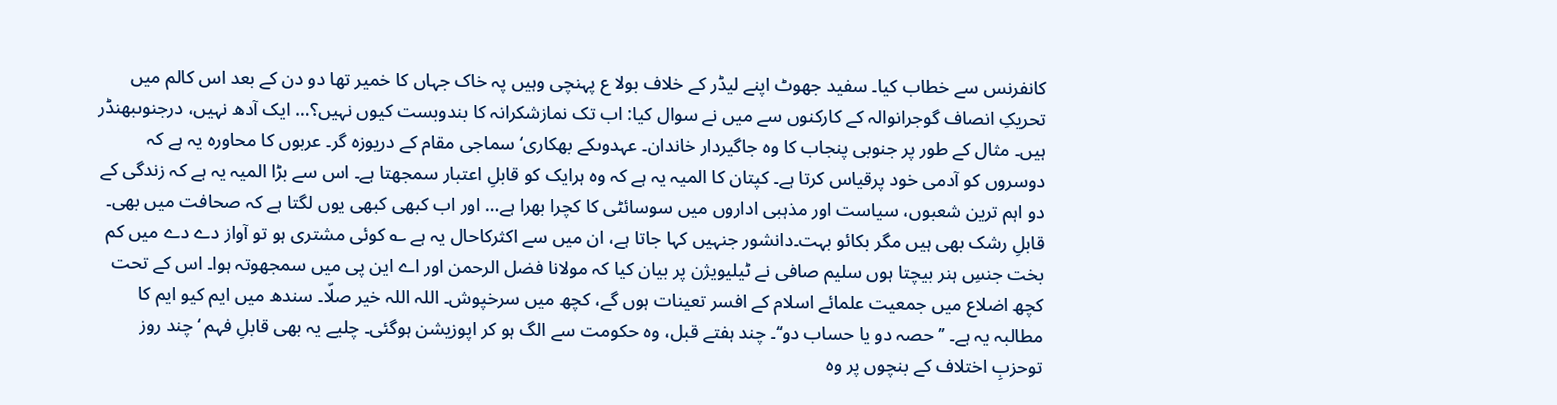کانفرنس سے خطاب کیا۔ سفید جھوٹ اپنے لیڈر کے خلاف بولا ع پہنچی وہیں پہ خاک جہاں کا خمیر تھا دو دن کے بعد اس کالم میں تحریکِ انصاف گوجرانوالہ کے کارکنوں سے میں نے سوال کیا: اب تک نمازشکرانہ کا بندوبست کیوں نہیں؟… ایک آدھ نہیں، درجنوںبھنڈر ہیں۔ مثال کے طور پر جنوبی پنجاب کا وہ جاگیردار خاندان۔ عہدوںکے بھکاری‘ سماجی مقام کے دریوزہ گر۔ عربوں کا محاورہ یہ ہے کہ دوسروں کو آدمی خود پرقیاس کرتا ہے۔ کپتان کا المیہ یہ ہے کہ وہ ہرایک کو قابلِ اعتبار سمجھتا ہے۔ اس سے بڑا المیہ یہ ہے کہ زندگی کے دو اہم ترین شعبوں، سیاست اور مذہبی اداروں میں سوسائٹی کا کچرا بھرا ہے… اور اب کبھی کبھی یوں لگتا ہے کہ صحافت میں بھی۔ قابلِ رشک بھی ہیں مگر بکائو بہت۔دانشور جنہیں کہا جاتا ہے، ان میں سے اکثرکاحال یہ ہے ؎ کوئی مشتری ہو تو آواز دے دے میں کم بخت جنسِ ہنر بیچتا ہوں سلیم صافی نے ٹیلیویژن پر بیان کیا کہ مولانا فضل الرحمن اور اے این پی میں سمجھوتہ ہوا۔ اس کے تحت کچھ اضلاع میں جمعیت علمائے اسلام کے افسر تعینات ہوں گے، کچھ میں سرخپوش۔ اللہ اللہ خیر صلّا۔ سندھ میں ایم کیو ایم کا مطالبہ یہ ہے۔ ’’حصہ دو یا حساب دو‘‘۔ چند ہفتے قبل، وہ حکومت سے الگ ہو کر اپوزیشن ہوگئی۔ چلیے یہ بھی قابلِ فہم ‘چند روز توحزبِ اختلاف کے بنچوں پر وہ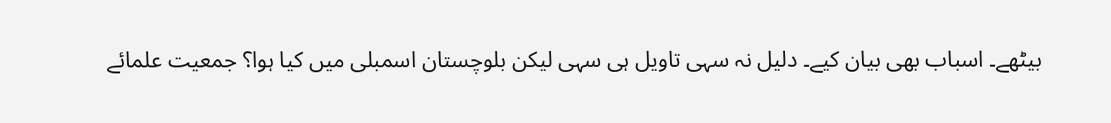بیٹھے۔ اسباب بھی بیان کیے۔ دلیل نہ سہی تاویل ہی سہی لیکن بلوچستان اسمبلی میں کیا ہوا؟ جمعیت علمائے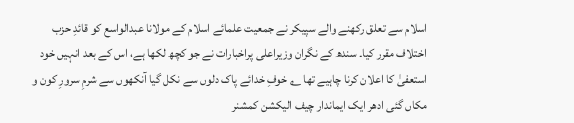اسلام سے تعلق رکھنے والے سپیکر نے جمعیت علمائے اسلام کے مولانا عبدالواسع کو قائدِ حزب اختلاف مقرر کیا۔ سندھ کے نگران وزیراعلی پراخبارات نے جو کچھ لکھا ہے، اس کے بعد انہیں خود استعفیٰ کا اعلان کرنا چاہیے تھا ؎ خوفِ خدائے پاک دلوں سے نکل گیا آنکھوں سے شرمِ سرورِ کون و مکاں گئی ادھر ایک ایماندار چیف الیکشن کمشنر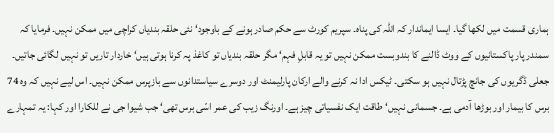ہماری قسمت میں لکھا گیا۔ ایسا ایماندار کہ اللہ کی پناہ۔ سپریم کورٹ سے حکم صادر ہونے کے باوجود‘ نئی حلقہ بندیاں کراچی میں ممکن نہیں۔ فرمایا کہ سمندر پار پاکستانیوں کے ووٹ ڈالنے کا بندوبست ممکن نہیں تو یہ قابلِ فہم‘ مگر حلقہ بندیاں تو کاغذ پہ کرنا ہوتی ہیں‘ خاردار تاریں تو نہیں لگائی جاتیں۔ جعلی ڈگریوں کی جانچ پڑتال نہیں ہو سکتی۔ ٹیکس ادا نہ کرنے والے ارکان پارلیمنٹ اور دوسرے سیاستدانوں سے بازپرس ممکن نہیں۔ اس لیے نہیں کہ وہ 74 برس کا بیمار اور بوڑھا آدمی ہے۔ جسمانی نہیں‘ طاقت ایک نفسیاتی چیز ہے۔ اورنگ زیب کی عمر اسّی برس تھی‘ جب شیوا جی نے للکارا اور کہا: یہ تمہارے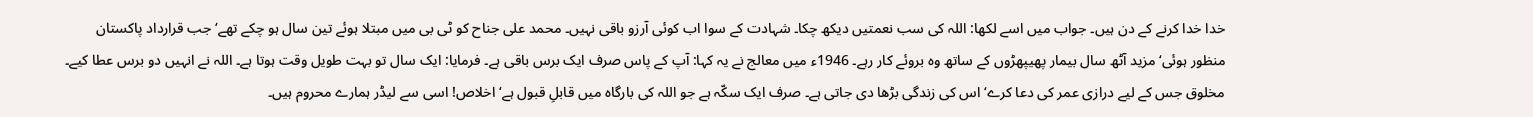خدا خدا کرنے کے دن ہیں۔ جواب میں اسے لکھا: اللہ کی سب نعمتیں دیکھ چکا۔ شہادت کے سوا اب کوئی آرزو باقی نہیں۔ محمد علی جناح کو ٹی بی میں مبتلا ہوئے تین سال ہو چکے تھے‘ جب قرارداد پاکستان منظور ہوئی‘ مزید آٹھ سال بیمار پھیپھڑوں کے ساتھ وہ بروئے کار رہے۔ 1946ء میں معالج نے یہ کہا: آپ کے پاس صرف ایک برس باقی ہے۔ فرمایا: ایک سال تو بہت طویل وقت ہوتا ہے۔ اللہ نے انہیں دو برس عطا کیے۔ مخلوق جس کے لیے درازی عمر کی دعا کرے‘ اس کی زندگی بڑھا دی جاتی ہے۔ صرف ایک سکّہ ہے جو اللہ کی بارگاہ میں قابلِ قبول ہے‘ اخلاص! اسی سے لیڈر ہمارے محروم ہیں۔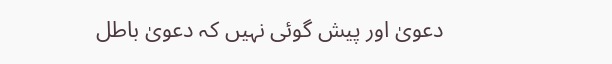دعویٰ اور پیش گوئی نہیں کہ دعویٰ باطل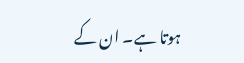ہوتا ہے۔ ان کے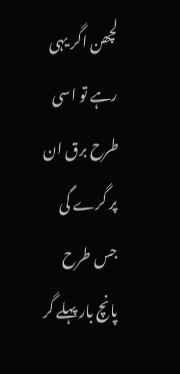لچھن اگر یہی رہے تو اسی طرح برق ان پر گرے گی جس طرح پانچ بار پہلے گر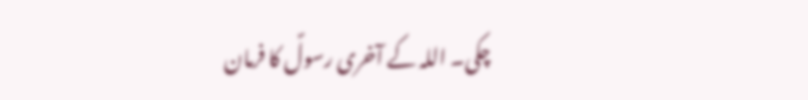چکی۔ اللہ کے آخری رسولؐ کا فرمان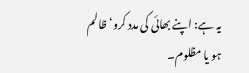یہ ہے: اپنے بھائی کی مدد کرو‘ ظالم ہو یا مظلوم۔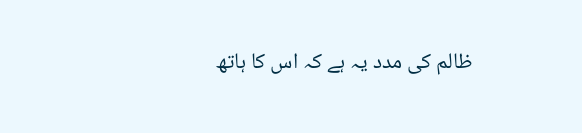ظالم کی مدد یہ ہے کہ اس کا ہاتھ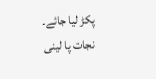پکڑ لیا جائے۔ نجات پا لینی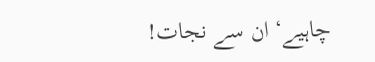چاہیے‘ ان سے نجات!